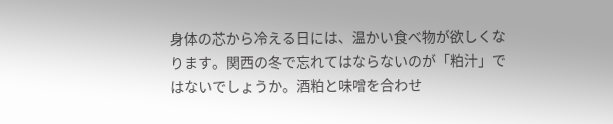身体の芯から冷える日には、温かい食べ物が欲しくなります。関西の冬で忘れてはならないのが「粕汁」ではないでしょうか。酒粕と味噌を合わせ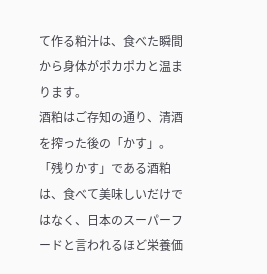て作る粕汁は、食べた瞬間から身体がポカポカと温まります。
酒粕はご存知の通り、清酒を搾った後の「かす」。「残りかす」である酒粕は、食べて美味しいだけではなく、日本のスーパーフードと言われるほど栄養価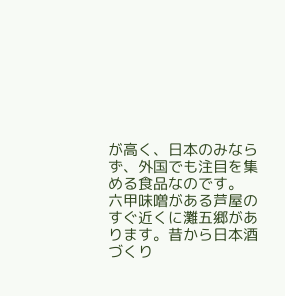が高く、日本のみならず、外国でも注目を集める食品なのです。
六甲味噌がある芦屋のすぐ近くに灘五郷があります。昔から日本酒づくり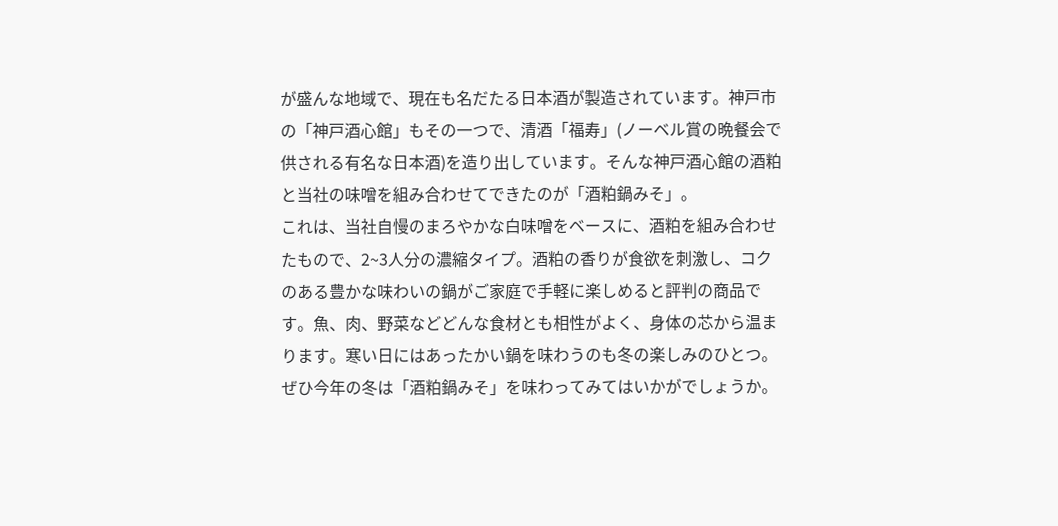が盛んな地域で、現在も名だたる日本酒が製造されています。神戸市の「神戸酒心館」もその一つで、清酒「福寿」(ノーベル賞の晩餐会で供される有名な日本酒)を造り出しています。そんな神戸酒心館の酒粕と当社の味噌を組み合わせてできたのが「酒粕鍋みそ」。
これは、当社自慢のまろやかな白味噌をベースに、酒粕を組み合わせたもので、2~3人分の濃縮タイプ。酒粕の香りが食欲を刺激し、コクのある豊かな味わいの鍋がご家庭で手軽に楽しめると評判の商品です。魚、肉、野菜などどんな食材とも相性がよく、身体の芯から温まります。寒い日にはあったかい鍋を味わうのも冬の楽しみのひとつ。ぜひ今年の冬は「酒粕鍋みそ」を味わってみてはいかがでしょうか。